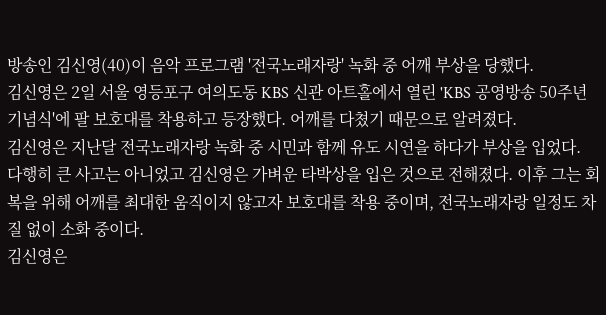방송인 김신영(40)이 음악 프로그램 '전국노래자랑' 녹화 중 어깨 부상을 당했다.
김신영은 2일 서울 영등포구 여의도동 KBS 신관 아트홀에서 열린 'KBS 공영방송 50주년 기념식'에 팔 보호대를 착용하고 등장했다. 어깨를 다쳤기 때문으로 알려졌다.
김신영은 지난달 전국노래자랑 녹화 중 시민과 함께 유도 시연을 하다가 부상을 입었다.
다행히 큰 사고는 아니었고 김신영은 가벼운 타박상을 입은 것으로 전해졌다. 이후 그는 회복을 위해 어깨를 최대한 움직이지 않고자 보호대를 착용 중이며, 전국노래자랑 일정도 차질 없이 소화 중이다.
김신영은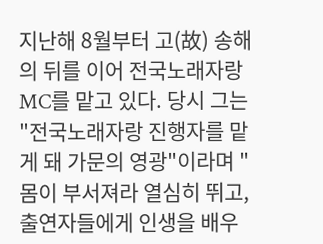지난해 8월부터 고(故) 송해의 뒤를 이어 전국노래자랑 MC를 맡고 있다. 당시 그는 "전국노래자랑 진행자를 맡게 돼 가문의 영광"이라며 "몸이 부서져라 열심히 뛰고, 출연자들에게 인생을 배우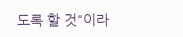도록 할 것"이라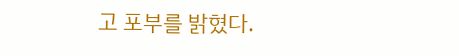고 포부를 밝혔다.